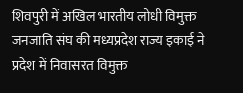शिवपुरी में अखिल भारतीय लोधी विमुक्त जनजाति संघ की मध्यप्रदेश राज्य इकाई ने प्रदेश में निवासरत विमुक्त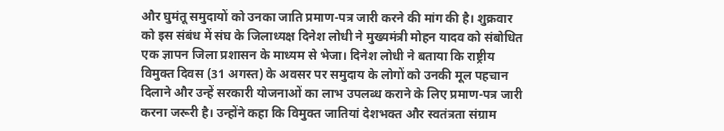और घुमंतू समुदायों को उनका जाति प्रमाण-पत्र जारी करने की मांग की है। शुक्रवार को इस संबंध में संघ के जिलाध्यक्ष दिनेश लोधी ने मुख्यमंत्री मोहन यादव को संबोधित एक ज्ञापन जिला प्रशासन के माध्यम से भेजा। दिनेश लोधी ने बताया कि राष्ट्रीय विमुक्त दिवस (31 अगस्त) के अवसर पर समुदाय के लोगों को उनकी मूल पहचान दिलाने और उन्हें सरकारी योजनाओं का लाभ उपलब्ध कराने के लिए प्रमाण-पत्र जारी करना जरूरी है। उन्होंने कहा कि विमुक्त जातियां देशभक्त और स्वतंत्रता संग्राम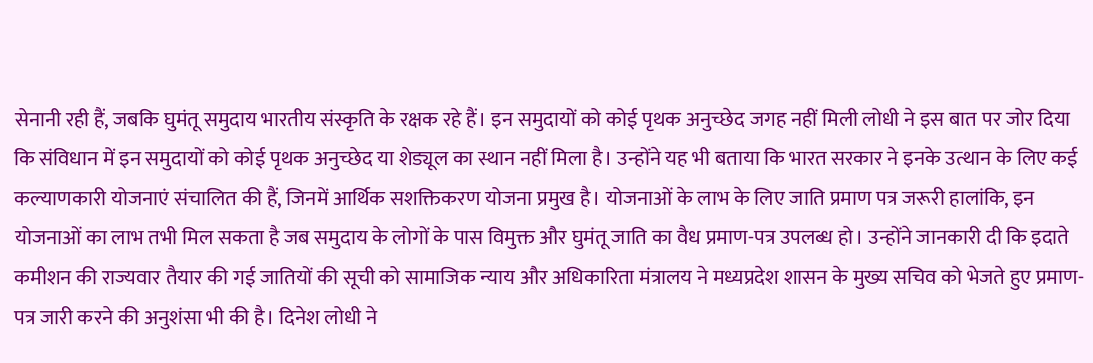सेनानी रही हैं, जबकि घुमंतू समुदाय भारतीय संस्कृति के रक्षक रहे हैं। इन समुदायों को कोई पृथक अनुच्छेद जगह नहीं मिली लोधी ने इस बात पर जोर दिया कि संविधान में इन समुदायों को कोई पृथक अनुच्छेद या शेड्यूल का स्थान नहीं मिला है। उन्होंने यह भी बताया कि भारत सरकार ने इनके उत्थान के लिए कई कल्याणकारी योजनाएं संचालित की हैं, जिनमें आर्थिक सशक्तिकरण योजना प्रमुख है। योजनाओं के लाभ के लिए जाति प्रमाण पत्र जरूरी हालांकि, इन योजनाओं का लाभ तभी मिल सकता है जब समुदाय के लोगों के पास विमुक्त और घुमंतू जाति का वैध प्रमाण-पत्र उपलब्ध हो। उन्होंने जानकारी दी कि इदाते कमीशन की राज्यवार तैयार की गई जातियों की सूची को सामाजिक न्याय और अधिकारिता मंत्रालय ने मध्यप्रदेश शासन के मुख्य सचिव को भेजते हुए प्रमाण-पत्र जारी करने की अनुशंसा भी की है। दिनेश लोधी ने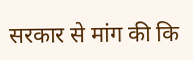सरकार से मांग की कि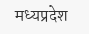मध्यप्रदेश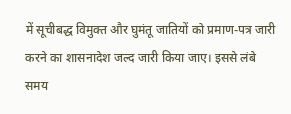में सूचीबद्ध विमुक्त और घुमंतू जातियों को प्रमाण-पत्र जारी करने का शासनादेश जल्द जारी किया जाए। इससे लंबे समय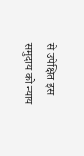से उपेक्षित इस समुदाय को न्याय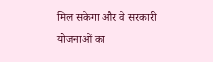मिल सकेगा और वे सरकारी योजनाओं का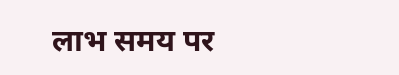लाभ समय पर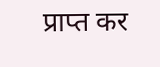प्राप्त कर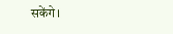सकेंगे।